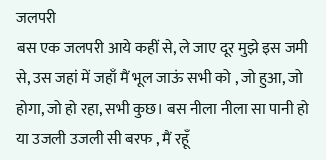जलपरी
बस एक जलपरी आये कहीं से, ले जाए दूर मुझे इस जमी से, उस जहां में जहाँ मैं भूल जाऊं सभी को , जो हुआ, जो होगा, जो हो रहा, सभी कुछ। बस नीला नीला सा पानी हो या उजली उजली सी बरफ , मैं रहूँ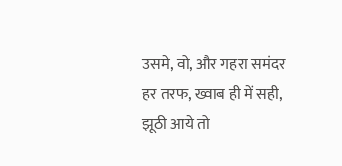उसमे, वो, और गहरा समंदर हर तरफ, ख्वाब ही में सही, झूठी आये तो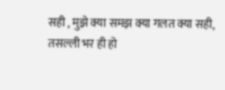सही , मुझे क्या समझ क्या गलत क्या सही, तसल्ली भर ही हो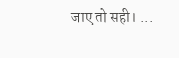जाए तो सही। ...